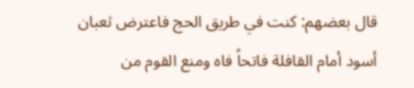قال بعضهم: كنت في طريق الحج فاعترض ثعبان أسود أمام القافلة فاتحاً فاه ومنع القوم من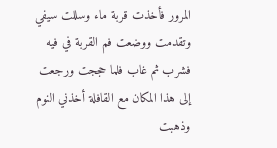المرور فأخذت قربة ماء وسللت سيفي وتقدمت ووضعت فم القربة في فيه فشرب ثم غاب فلما حججت ورجعت إلى هذا المكان مع القافلة أخذني النوم وذهبت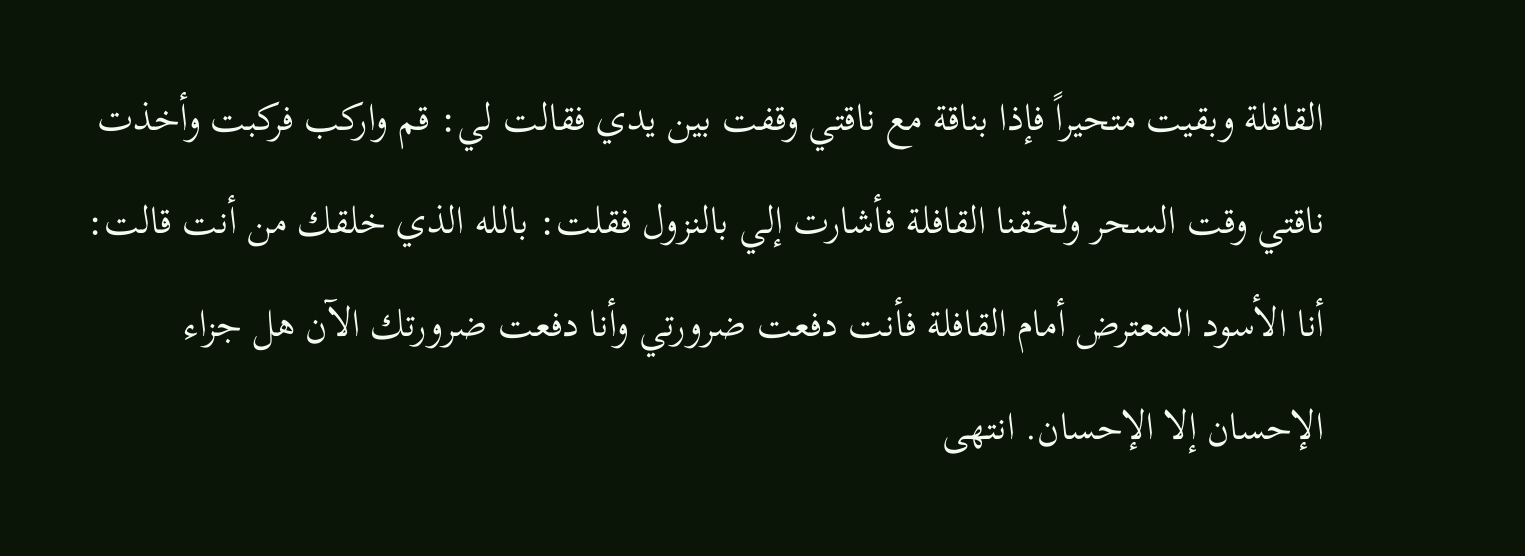القافلة وبقيت متحيراً فإذا بناقة مع ناقتي وقفت بين يدي فقالت لي: قم واركب فركبت وأخذت ناقتي وقت السحر ولحقنا القافلة فأشارت إلي بالنزول فقلت: بالله الذي خلقك من أنت قالت: أنا الأسود المعترض أمام القافلة فأنت دفعت ضرورتي وأنا دفعت ضرورتك الآن هل جزاء الإحسان إلا الإحسان. انتهى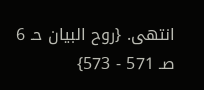انتهى. {روح البيان حـ 6 صـ 571 - 573}